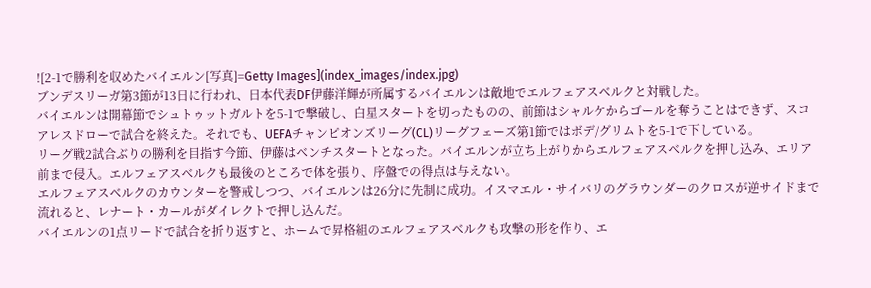![2-1で勝利を収めたバイエルン[写真]=Getty Images](index_images/index.jpg)
ブンデスリーガ第3節が13日に行われ、日本代表DF伊藤洋輝が所属するバイエルンは敵地でエルフェアスベルクと対戦した。
バイエルンは開幕節でシュトゥットガルトを5-1で撃破し、白星スタートを切ったものの、前節はシャルケからゴールを奪うことはできず、スコアレスドローで試合を終えた。それでも、UEFAチャンピオンズリーグ(CL)リーグフェーズ第1節ではボデ/グリムトを5-1で下している。
リーグ戦2試合ぶりの勝利を目指す今節、伊藤はベンチスタートとなった。バイエルンが立ち上がりからエルフェアスベルクを押し込み、エリア前まで侵入。エルフェアスベルクも最後のところで体を張り、序盤での得点は与えない。
エルフェアスベルクのカウンターを警戒しつつ、バイエルンは26分に先制に成功。イスマエル・サイバリのグラウンダーのクロスが逆サイドまで流れると、レナート・カールがダイレクトで押し込んだ。
バイエルンの1点リードで試合を折り返すと、ホームで昇格組のエルフェアスベルクも攻撃の形を作り、エ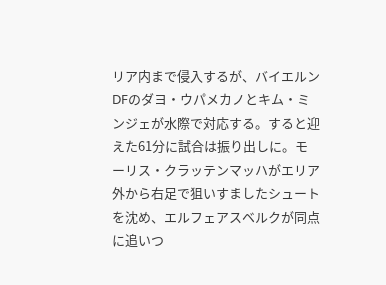リア内まで侵入するが、バイエルンDFのダヨ・ウパメカノとキム・ミンジェが水際で対応する。すると迎えた61分に試合は振り出しに。モーリス・クラッテンマッハがエリア外から右足で狙いすましたシュートを沈め、エルフェアスベルクが同点に追いつ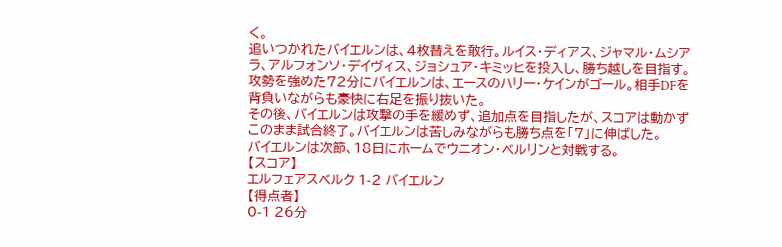く。
追いつかれたバイエルンは、4枚替えを敢行。ルイス・ディアス、ジャマル・ムシアラ、アルフォンソ・デイヴィス、ジョシュア・キミッヒを投入し、勝ち越しを目指す。攻勢を強めた72分にバイエルンは、エースのハリー・ケインがゴール。相手DFを背負いながらも豪快に右足を振り抜いた。
その後、バイエルンは攻撃の手を緩めず、追加点を目指したが、スコアは動かずこのまま試合終了。バイエルンは苦しみながらも勝ち点を「7」に伸ばした。
バイエルンは次節、18日にホームでウニオン・ベルリンと対戦する。
【スコア】
エルフェアスベルク 1-2 バイエルン
【得点者】
0-1 26分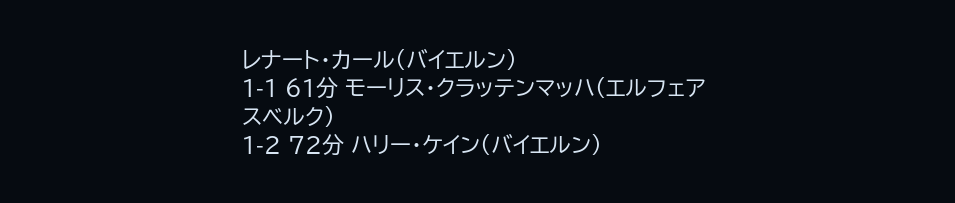レナート・カール(バイエルン)
1-1 61分 モーリス・クラッテンマッハ(エルフェアスベルク)
1-2 72分 ハリー・ケイン(バイエルン)